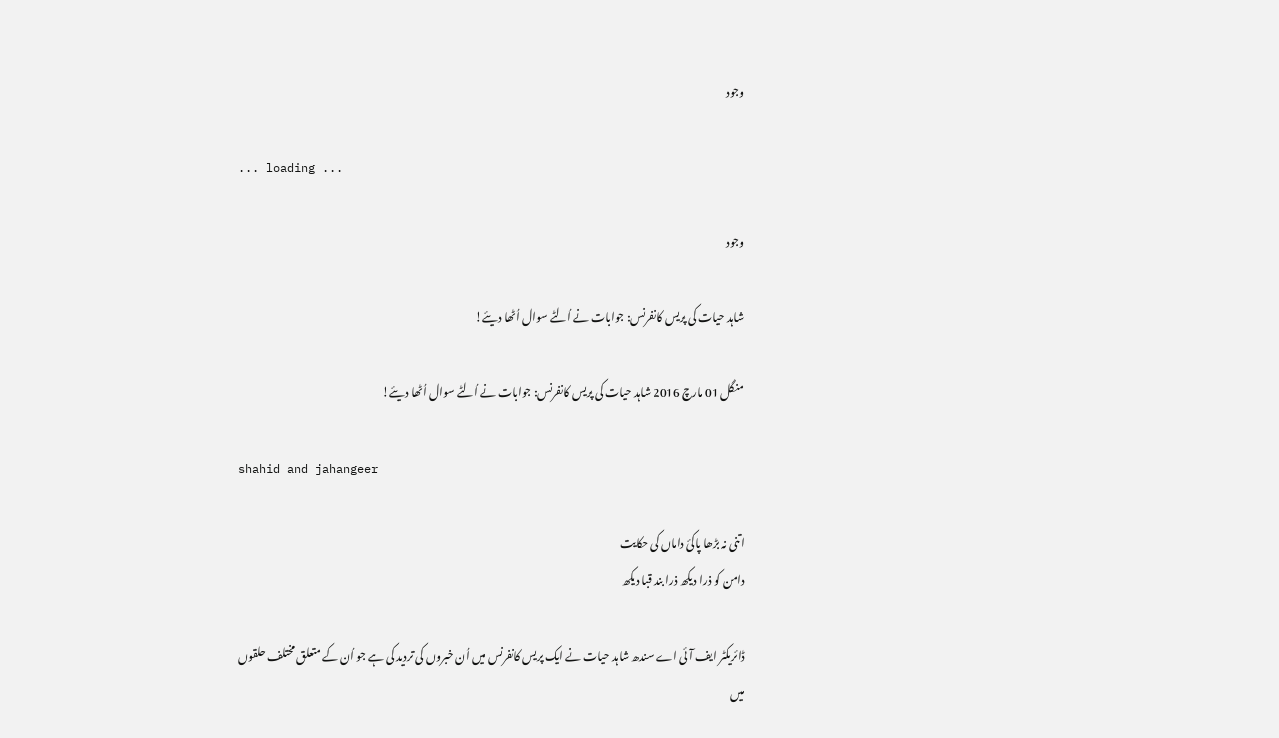وجود

... loading ...

وجود

شاہد حیات کی پریس کانفرنس: جوابات نے اُلٹے سوال اُٹھا دیئے!

منگل 01 مارچ 2016 شاہد حیات کی پریس کانفرنس: جوابات نے اُلٹے سوال اُٹھا دیئے!

shahid and jahangeer

اتنی نہ بڑھا پاکیٔ داماں کی حکایت
دامن کو ذرا دیکھ ذرا بند قبا دیکھ

ڈائریکٹر ایف آئی اے سندھ شاہد حیات نے ایک پریس کانفرنس میں اُن خبروں کی تردید کی ہے جو اُن کے متعلق مختلف حلقوں میں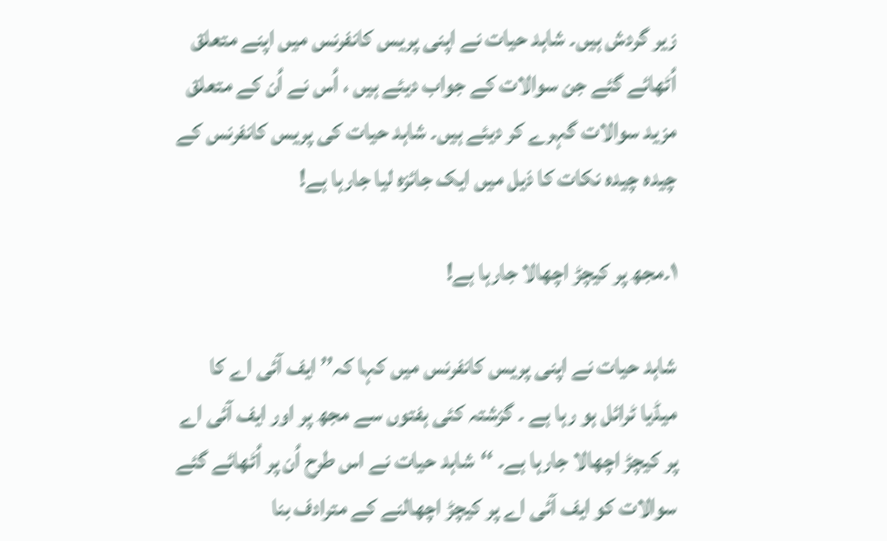زیر گردش ہیں۔ شاہد حیات نے اپنی پریس کانفرنس میں اپنے متعلق اُٹھائے گئے جن سوالات کے جواب دیئے ہیں ، اُس نے اُن کے متعلق مزید سوالات گہرے کر دیئے ہیں۔ شاہد حیات کی پریس کانفرنس کے چیدہ چیدہ نکات کا ذیل میں ایک جائزہ لیا جارہا ہے!

۱۔مجھ پر کیچڑ اچھالا جارہا ہے!

شاہد حیات نے اپنی پریس کانفرنس میں کہا کہ’’ ایف آئی اے کا میڈیا ٹرائل ہو رہا ہے ۔ گزشتہ کئی ہفتوں سے مجھ پر اور ایف آئی اے پر کیچڑ اچھالا جارہا ہے۔ ‘‘شاہد حیات نے اس طرح اُن پر اُٹھائے گئے سوالات کو ایف آئی اے پر کیچڑ اچھالنے کے مترادف بنا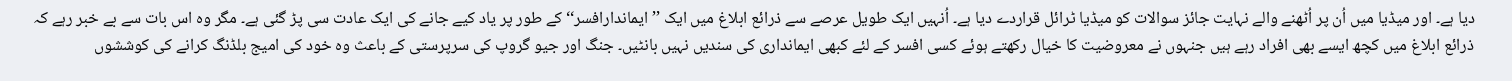دیا ہے۔ اور میڈیا میں اُن پر اُٹھنے والے نہایت جائز سوالات کو میڈیا ٹرائل قراردے دیا ہے۔ اُنہیں ایک طویل عرصے سے ذرائع ابلاغ میں ایک ’’ایماندارافسر‘‘ کے طور پر یاد کیے جانے کی ایک عادت سی پڑ گئی ہے۔ مگر وہ اس بات سے بے خبر رہے کہ ذرائع ابلاغ میں کچھ ایسے بھی افراد رہے ہیں جنہوں نے معروضیت کا خیال رکھتے ہوئے کسی افسر کے لئے کبھی ایمانداری کی سندیں نہیں بانٹیں۔ جنگ اور جیو گروپ کی سرپرستی کے باعث وہ خود کی امیج بلڈنگ کرانے کی کوششوں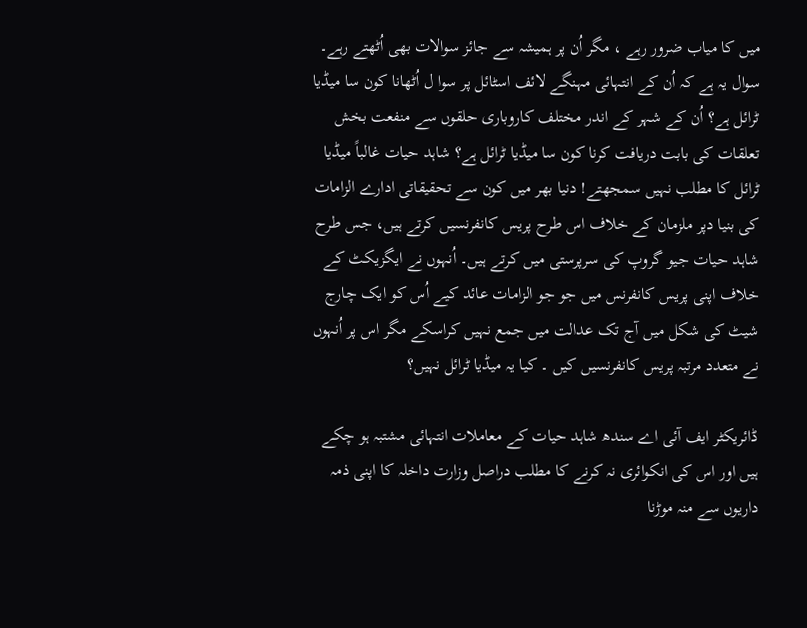میں کا میاب ضرور رہے ، مگر اُن پر ہمیشہ سے جائز سوالات بھی اُٹھتے رہے۔ سوال یہ ہے کہ اُن کے انتہائی مہنگے لائف اسٹائل پر سوا ل اُٹھانا کون سا میڈیا ٹرائل ہے؟ اُن کے شہر کے اندر مختلف کاروباری حلقوں سے منفعت بخش تعلقات کی بابت دریافت کرنا کون سا میڈیا ٹرائل ہے؟ شاہد حیات غالباً میڈیا ٹرائل کا مطلب نہیں سمجھتے! دنیا بھر میں کون سے تحقیقاتی ادارے الزامات کی بنیا دپر ملزمان کے خلاف اس طرح پریس کانفرنسیں کرتے ہیں، جس طرح شاہد حیات جیو گروپ کی سرپرستی میں کرتے ہیں۔ اُنہوں نے ایگزیکٹ کے خلاف اپنی پریس کانفرنس میں جو جو الزامات عائد کیے اُس کو ایک چارج شیٹ کی شکل میں آج تک عدالت میں جمع نہیں کراسکے مگر اس پر اُنہوں نے متعدد مرتبہ پریس کانفرنسیں کیں ۔ کیا یہ میڈیا ٹرائل نہیں؟

ڈائریکٹر ایف آئی اے سندھ شاہد حیات کے معاملات انتہائی مشتبہ ہو چکے ہیں اور اس کی انکوائری نہ کرنے کا مطلب دراصل وزارت داخلہ کا اپنی ذمہ داریوں سے منہ موڑنا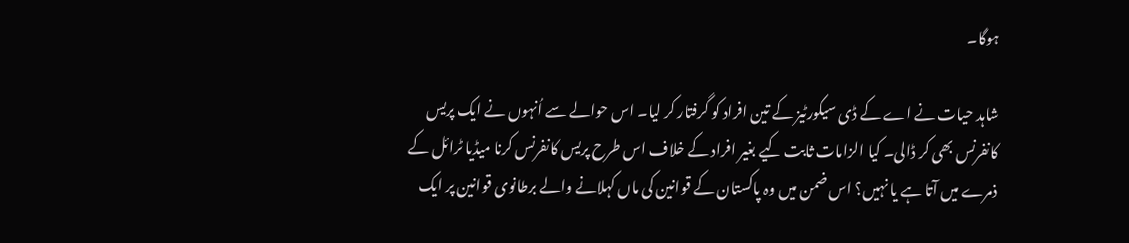ہوگا۔

شاہد حیات نے اے کے ڈی سیکورٹیز کے تین افراد کو گرفتار کر لیا۔ اس حوالے سے اُنہوں نے ایک پریس کانفرنس بھی کر ڈالی۔ کیا الزامات ثابت کیے بغیر افراد کے خلاف اس طرح پریس کانفرنس کرنا میڈیا ٹرائل کے ذمرے میں آتا ہے یا نہیں؟ اس ضمن میں وہ پاکستان کے قوانین کی ماں کہلانے والے برطانوی قوانین پر ایک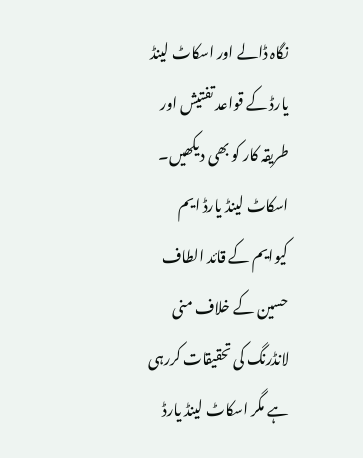نگاہ ڈالے اور اسکاٹ لینڈ یارڈ کے قواعد تفتیش اور طریقہ کار کو بھی دیکھیں۔ اسکاٹ لینڈ یارڈ ایم کیوایم کے قائد الطاف حسین کے خلاف منی لانڈرنگ کی تحقیقات کررہی ہے مگر اسکاٹ لینڈ یارڈ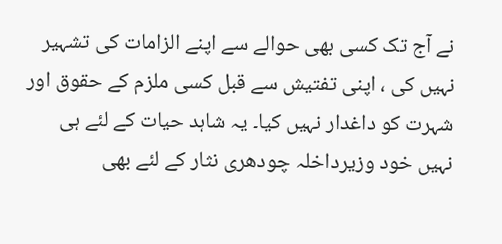نے آج تک کسی بھی حوالے سے اپنے الزامات کی تشہیر نہیں کی ، اپنی تفتیش سے قبل کسی ملزم کے حقوق اور شہرت کو داغدار نہیں کیا۔ یہ شاہد حیات کے لئے ہی نہیں خود وزیرداخلہ چودھری نثار کے لئے بھی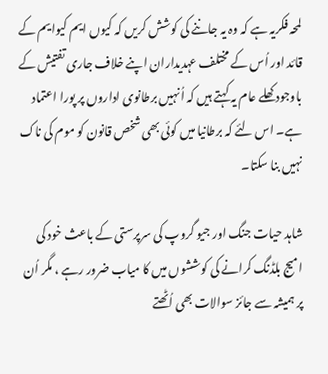لمحہ فکریہ ہے کہ وہ یہ جاننے کی کوشش کریں کہ کیوں ایم کیوایم کے قائد اور اُس کے مختلف عہدیداران اپنے خلاف جاری تفتیش کے باوجود کھلے عام یہ کہتے ہیں کہ اُنہیں برطانوی اداروں پر پورا اعتماد ہے۔ اس لئے کہ برطانیا میں کوئی بھی شخص قانون کو موم کی ناک نہیں بنا سکتا۔

شاہد حیات جنگ اور جیو گروپ کی سرپرستی کے باعث خود کی امیج بلڈنگ کرانے کی کوششوں میں کا میاب ضرور رہے ، مگر اُن پر ہمیشہ سے جائز سوالات بھی اُٹھتے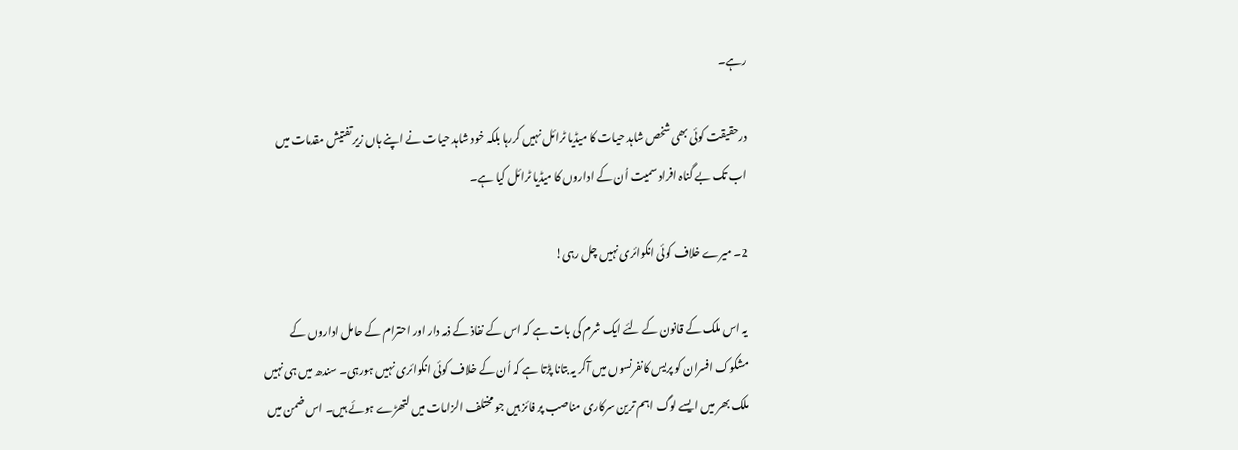رہے۔

درحقیقت کوئی بھی شخص شاہد حیات کا میڈیا ٹرائل نہیں کررہا بلکہ خود شاہد حیات نے اپنے ہاں زیر تفتیش مقدمات میں اب تک بے گناہ افراد سمیت اُن کے اداروں کا میڈیا ٹرائل کیا ہے۔

2۔ میرے خلاف کوئی انکوائری نہیں چل رہی!

یہ اس ملک کے قانون کے لئے ایک شرم کی بات ہے کہ اس کے نفاذ کے ذمہ دار اور احترام کے حامل اداروں کے مشکوک افسران کو پریس کانفرنسوں میں آکر یہ بتانا پڑتا ہے کہ اُن کے خلاف کوئی انکوائری نہیں ہورہی۔ سندھ میں ہی نہیں ملک بھر میں ایسے لوگ اہم ترین سرکاری مناصب پر فائز ہیں جو مختلف الزامات میں لتھڑے ہوئے ہیں۔ اس ضمن میں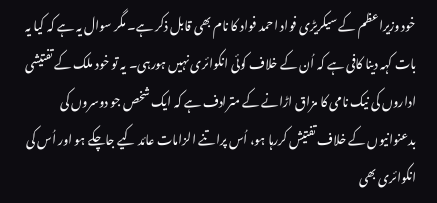خود وزیراعظم کے سیکریڑی فواد احمد فواد کا نام بھی قابل ذکر ہے۔ مگر سوال یہ ہے کہ کیا یہ بات کہہ دینا کافی ہے کہ اُن کے خلاف کوئی انکوائری نہیں ہورہی۔ یہ تو خود ملک کے تفتیشی اداروں کی نیک نامی کا مزاق اڑانے کے مترادف ہے کہ ایک شخص جو دوسروں کی بدعنوانیوں کے خلاف تفتیش کررہا ہو، اُس پراتنے الزامات عائد کیے جاچکے ہو اور اُس کی انکوائری بھی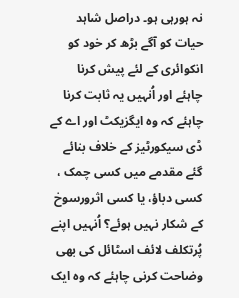نہ ہورہی ہو۔ دراصل شاہد حیات کو آگے بڑھ کر خود کو انکوائری کے لئے پیش کرنا چاہئے اور اُنہیں یہ ثابت کرنا چاہئے کہ وہ ایگزیکٹ اور اے کے ڈی سیکورٹیز کے خلاف بنائے گئے مقدمے میں کسی چمک ، کسی دباؤ، یا کسی اثرورسوخ کے شکار نہیں ہوئے؟ اُنہیں اپنے پُرتکلف لائف اسٹائل کی بھی وضاحت کرنی چاہئے کہ وہ ایک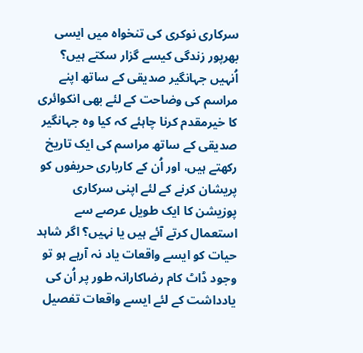سرکاری نوکری کی تنخواہ میں ایسی بھرپور زندگی کیسے گزار سکتے ہیں؟ اُنہیں جہانگیر صدیقی کے ساتھ اپنے مراسم کی وضاحت کے لئے بھی انکوائری کا خیرمقدم کرنا چاہئے کہ کیا وہ جہانگیر صدیقی کے ساتھ مراسم کی ایک تاریخ رکھتے ہیں، اور اُن کے کارباری حریفوں کو پریشان کرنے کے لئے اپنی سرکاری پوزیشن کا ایک طویل عرصے سے استعمال کرتے آئے ہیں یا نہیں؟ اگر شاہد حیات کو ایسے واقعات یاد نہ آرہے ہو تو وجود ڈاٹ کام رضاکارانہ طور پر اُن کی یادداشت کے لئے ایسے واقعات تفصیل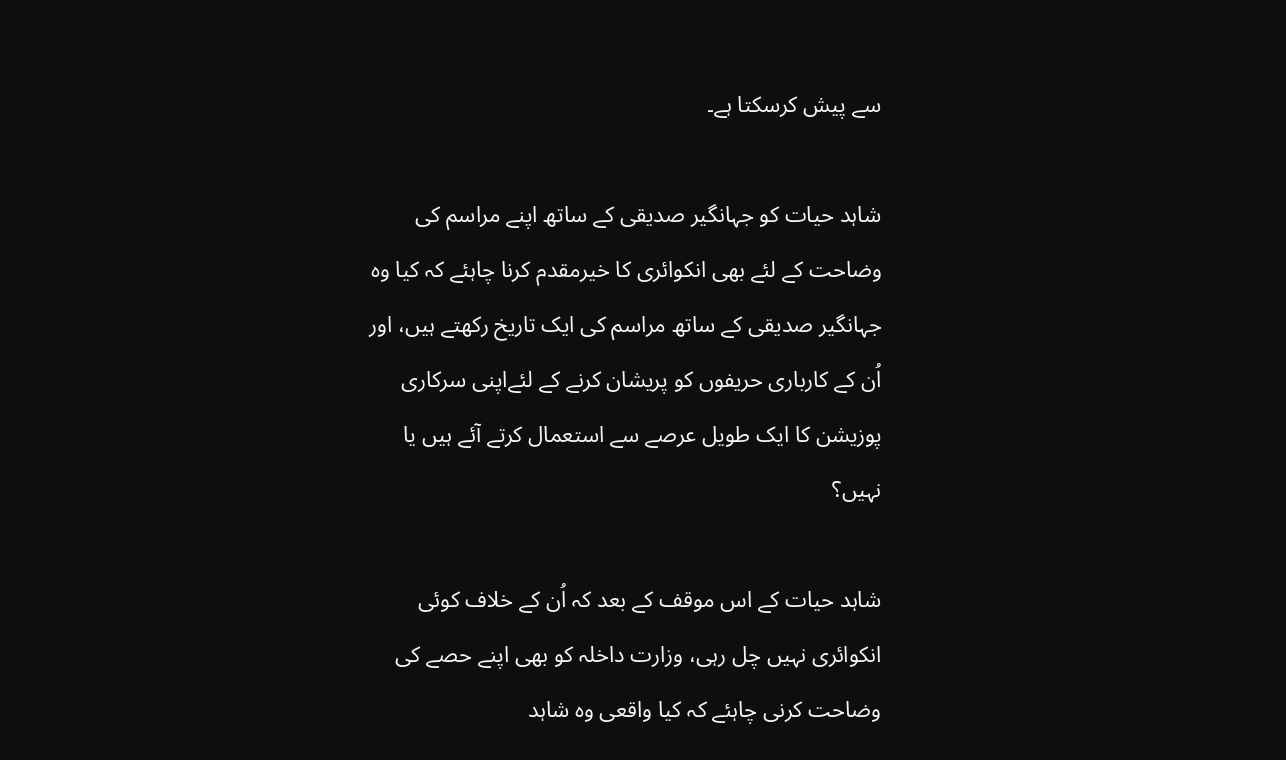سے پیش کرسکتا ہے۔

شاہد حیات کو جہانگیر صدیقی کے ساتھ اپنے مراسم کی وضاحت کے لئے بھی انکوائری کا خیرمقدم کرنا چاہئے کہ کیا وہ جہانگیر صدیقی کے ساتھ مراسم کی ایک تاریخ رکھتے ہیں، اور اُن کے کارباری حریفوں کو پریشان کرنے کے لئےاپنی سرکاری پوزیشن کا ایک طویل عرصے سے استعمال کرتے آئے ہیں یا نہیں؟

شاہد حیات کے اس موقف کے بعد کہ اُن کے خلاف کوئی انکوائری نہیں چل رہی، وزارت داخلہ کو بھی اپنے حصے کی وضاحت کرنی چاہئے کہ کیا واقعی وہ شاہد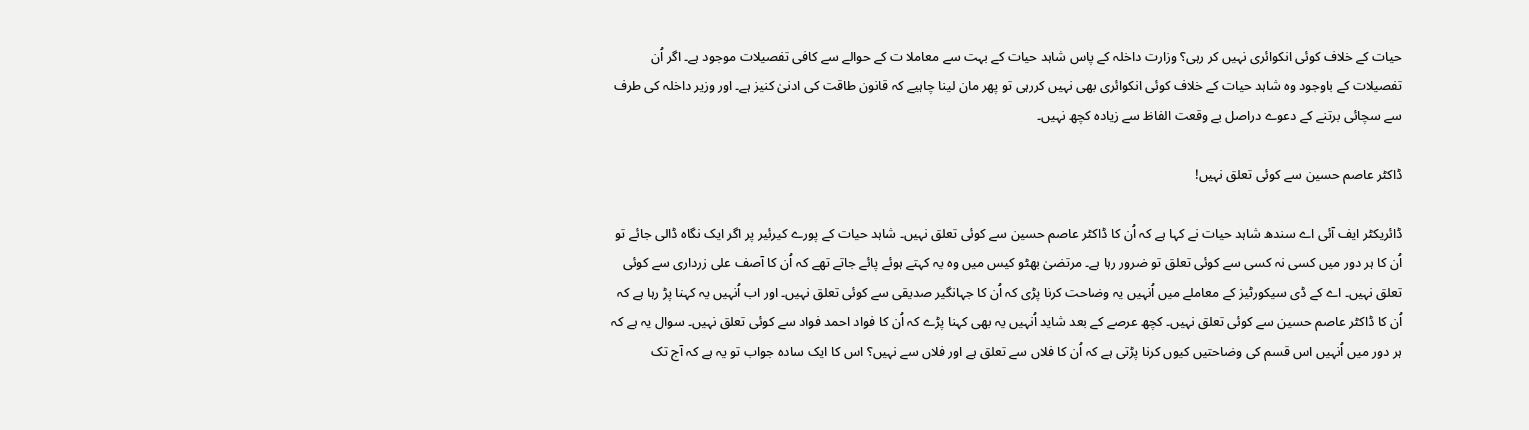حیات کے خلاف کوئی انکوائری نہیں کر رہی؟ وزارت داخلہ کے پاس شاہد حیات کے بہت سے معاملا ت کے حوالے سے کافی تفصیلات موجود ہے۔ اگر اُن تفصیلات کے باوجود وہ شاہد حیات کے خلاف کوئی انکوائری بھی نہیں کررہی تو پھر مان لینا چاہیے کہ قانون طاقت کی ادنیٰ کنیز ہے۔ اور وزیر داخلہ کی طرف سے سچائی برتنے کے دعوے دراصل بے وقعت الفاظ سے زیادہ کچھ نہیں۔

ڈاکٹر عاصم حسین سے کوئی تعلق نہیں!

ڈائریکٹر ایف آئی اے سندھ شاہد حیات نے کہا ہے کہ اُن کا ڈاکٹر عاصم حسین سے کوئی تعلق نہیں۔ شاہد حیات کے پورے کیرئیر پر اگر ایک نگاہ ڈالی جائے تو اُن کا ہر دور میں کسی نہ کسی سے کوئی تعلق تو ضرور رہا ہے۔ مرتضیٰ بھٹو کیس میں وہ یہ کہتے ہوئے پائے جاتے تھے کہ اُن کا آصف علی زرداری سے کوئی تعلق نہیں۔ اے کے ڈی سیکورٹیز کے معاملے میں اُنہیں یہ وضاحت کرنا پڑی کہ اُن کا جہانگیر صدیقی سے کوئی تعلق نہیں۔ اور اب اُنہیں یہ کہنا پڑ رہا ہے کہ اُن کا ڈاکٹر عاصم حسین سے کوئی تعلق نہیں۔ کچھ عرصے کے بعد شاید اُنہیں یہ بھی کہنا پڑے کہ اُن کا فواد احمد فواد سے کوئی تعلق نہیں۔ سوال یہ ہے کہ ہر دور میں اُنہیں اس قسم کی وضاحتیں کیوں کرنا پڑتی ہے کہ اُن کا فلاں سے تعلق ہے اور فلاں سے نہیں؟ اس کا ایک سادہ جواب تو یہ ہے کہ آج تک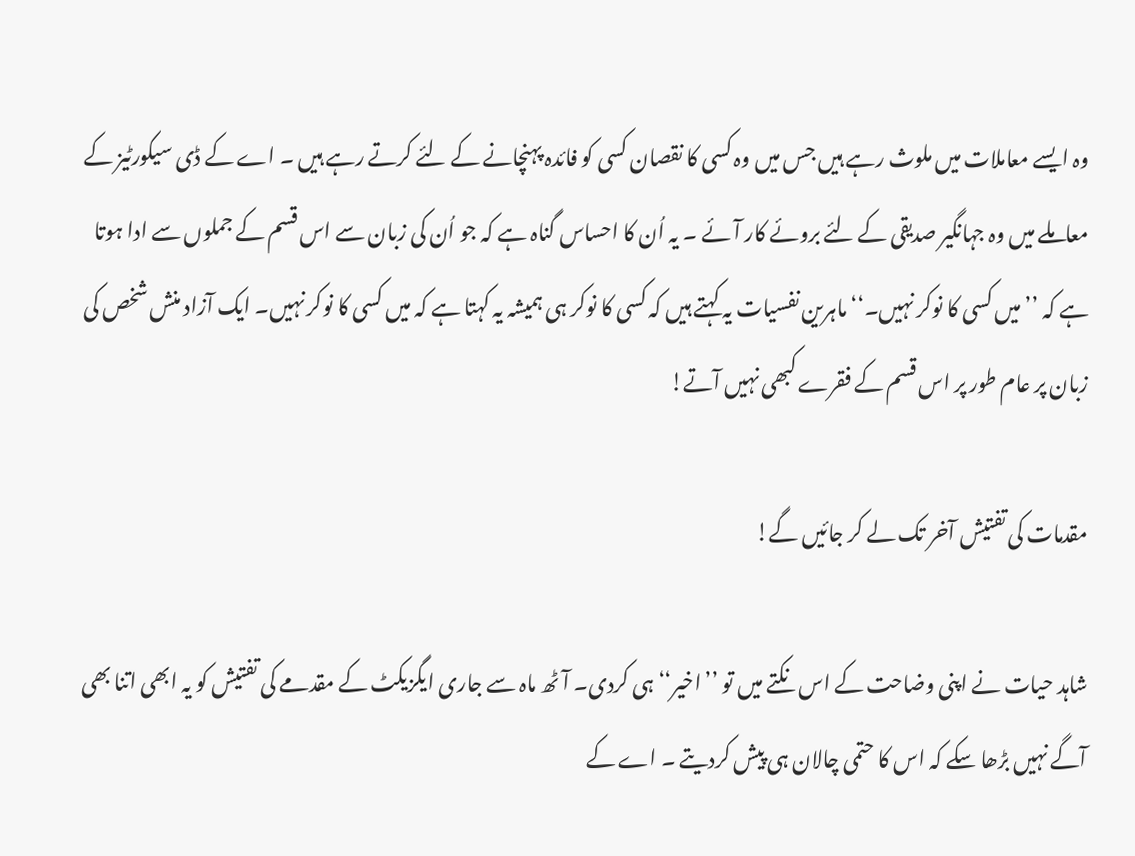وہ ایسے معاملات میں ملوث رہے ہیں جس میں وہ کسی کا نقصان کسی کو فائدہ پہنچانے کے لئے کرتے رہے ہیں ۔ اے کے ڈی سیکورٹیز کے معاملے میں وہ جہانگیر صدیقی کے لئے بروئے کار آئے ۔ یہ اُن کا احساس گناہ ہے کہ جو اُن کی زبان سے اس قسم کے جملوں سے ادا ہوتا ہے کہ ’’میں کسی کا نوکر نہیں۔‘‘ ماہرین نفسیات یہ کہتے ہیں کہ کسی کا نوکر ہی ہمیشہ یہ کہتا ہے کہ میں کسی کا نوکر نہیں۔ ایک آزاد منش شخص کی زبان پر عام طور پر اس قسم کے فقرے کبھی نہیں آتے!

مقدمات کی تفتیش آخر تک لے کر جائیں گے!

شاہد حیات نے اپنی وضاحت کے اس نکتے میں تو ’’اخیر‘‘ ہی کردی۔ آٹھ ماہ سے جاری ایگزیکٹ کے مقدمے کی تفتیش کو یہ ابھی اتنا بھی آگے نہیں بڑھا سکے کہ اس کا حتمی چالان ہی پیش کردیتے ۔ اے کے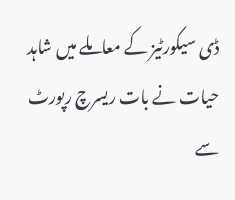ڈی سیکورٹیز کے معاملے میں شاہد حیات نے بات ریسرچ رپورٹ سے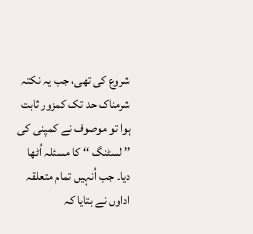شروع کی تھی، جب یہ نکتہ شرمناک حد تک کمزور ثابت ہوا تو موصوف نے کمپنی کی ’’ لسٹنگ ‘‘ کا مسئلہ اُٹھا دیا۔ جب اُنہیں تمام متعلقہ اداوں نے بتایا کہ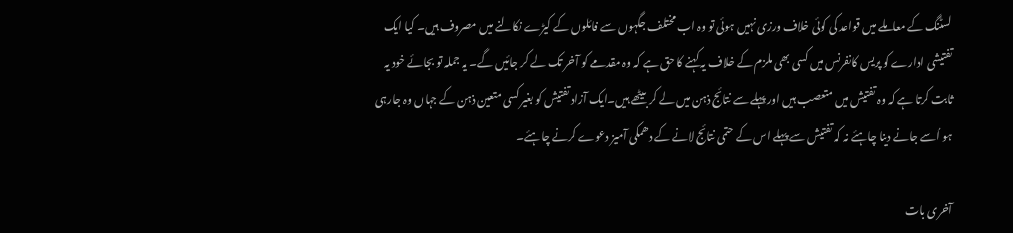لسٹنگ کے معاملے میں قواعد کی کوئی خلاف ورزی نہیں ہوئی تو وہ اب مختلف جگہوں سے فائلوں کے کیڑے نکالنے میں مصروف ہیں۔ کیا ایک تفتیشی ادارے کو پریس کانفرنس میں کسی بھی ملزم کے خلاف یہ کہنے کا حق ہے کہ وہ مقدمے کو آخر تک لے کر جائیں گے۔ یہ جملہ تو بجائے خود یہ ثابت کرتا ہے کہ وہ تفتیش میں متعصب ہیں اور پہلے سے نتائج ذہن میں لے کر بیٹھے ہیں۔ایک آزاد تفتیش کو بغیر کسی متعین ذہن کے جہاں وہ جارہی ہو اُسے جانے دینا چاہئے نہ کہ تفتیش سے پہلے اس کے حتمی نتائج لانے کے دھمکی آمیز دعوے کرنے چاہئے۔

آخری بات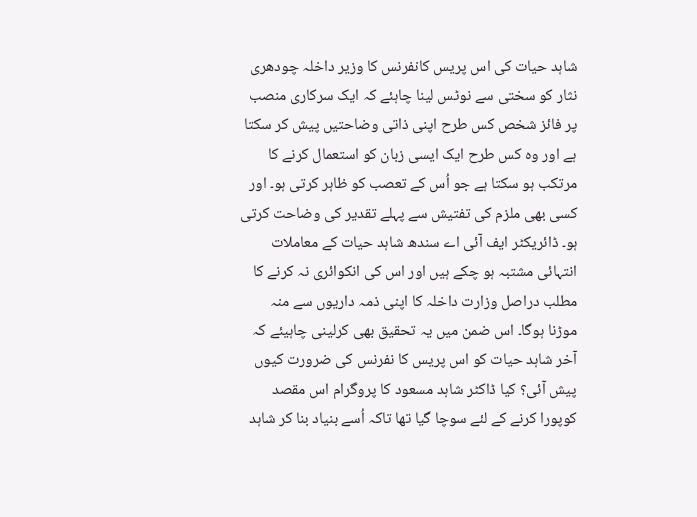شاہد حیات کی اس پریس کانفرنس کا وزیر داخلہ چودھری نثار کو سختی سے نوٹس لینا چاہئے کہ ایک سرکاری منصب پر فائز شخص کس طرح اپنی ذاتی وضاحتیں پیش کر سکتا ہے اور وہ کس طرح ایک ایسی زبان کو استعمال کرنے کا مرتکب ہو سکتا ہے جو اُس کے تعصب کو ظاہر کرتی ہو۔ اور کسی بھی ملزم کی تفتیش سے پہلے تقدیر کی وضاحت کرتی ہو۔ ڈائریکٹر ایف آئی اے سندھ شاہد حیات کے معاملات انتہائی مشتبہ ہو چکے ہیں اور اس کی انکوائری نہ کرنے کا مطلب دراصل وزارت داخلہ کا اپنی ذمہ داریوں سے منہ موڑنا ہوگا۔ اس ضمن میں یہ تحقیق بھی کرلینی چاہیئے کہ آخر شاہد حیات کو اس پریس کا نفرنس کی ضرورت کیوں پیش آئی؟ کیا ڈاکٹر شاہد مسعود کا پروگرام اس مقصد کوپورا کرنے کے لئے سوچا گیا تھا تاکہ اُسے بنیاد بنا کر شاہد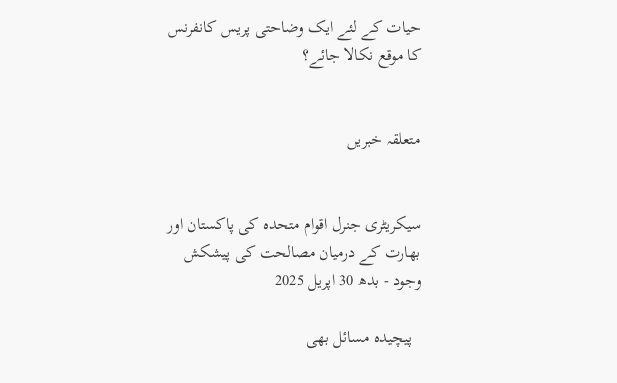حیات کے لئے ایک وضاحتی پریس کانفرنس کا موقع نکالا جائے؟


متعلقہ خبریں


سیکریٹری جنرل اقوام متحدہ کی پاکستان اور بھارت کے درمیان مصالحت کی پیشکش وجود - بدھ 30 اپریل 2025

  پیچیدہ مسائل بھی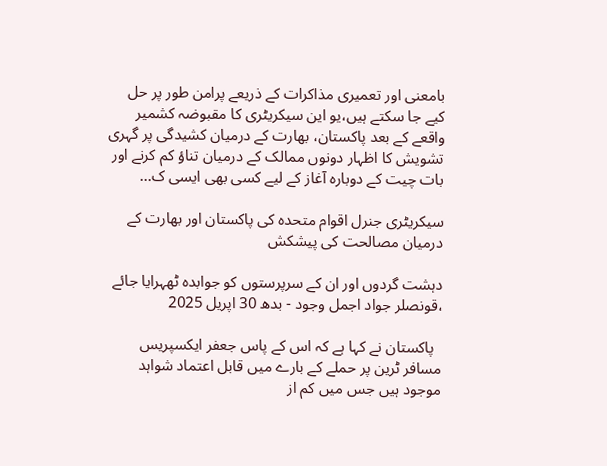بامعنی اور تعمیری مذاکرات کے ذریعے پرامن طور پر حل کیے جا سکتے ہیں،یو این سیکریٹری کا مقبوضہ کشمیر واقعے کے بعد پاکستان، بھارت کے درمیان کشیدگی پر گہری تشویش کا اظہار دونوں ممالک کے درمیان تناؤ کم کرنے اور بات چیت کے دوبارہ آغاز کے لیے کسی بھی ایسی ک...

سیکریٹری جنرل اقوام متحدہ کی پاکستان اور بھارت کے درمیان مصالحت کی پیشکش

دہشت گردوں اور ان کے سرپرستوں کو جوابدہ ٹھہرایا جائے ،قونصلر جواد اجمل وجود - بدھ 30 اپریل 2025

  پاکستان نے کہا ہے کہ اس کے پاس جعفر ایکسپریس مسافر ٹرین پر حملے کے بارے میں قابل اعتماد شواہد موجود ہیں جس میں کم از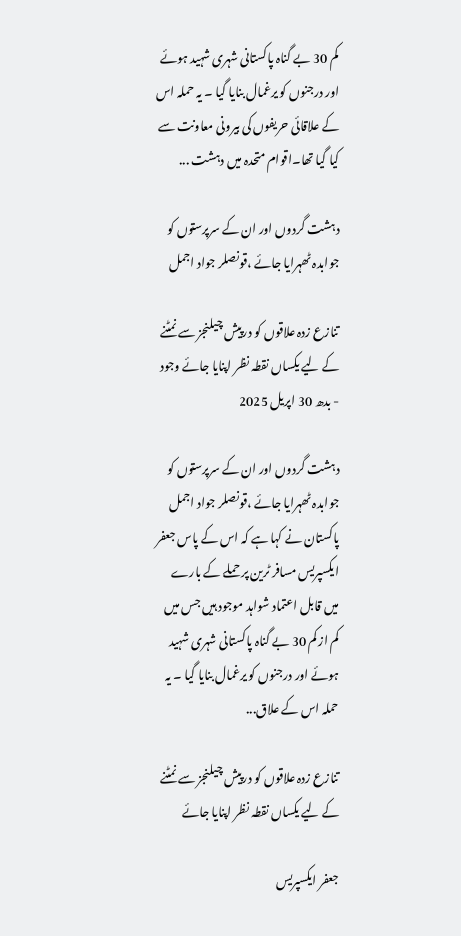کم 30 بے گناہ پاکستانی شہری شہید ہوئے اور درجنوں کو یرغمال بنایا گیا ۔ یہ حملہ اس کے علاقائی حریفوں کی بیرونی معاونت سے کیا گیا تھا۔اقوام متحدہ میں دہشت ...

دہشت گردوں اور ان کے سرپرستوں کو جوابدہ ٹھہرایا جائے ،قونصلر جواد اجمل

تنازع زدہ علاقوں کو درپیش چیلنجز سے نمٹنے کے لیے یکساں نقطہ نظر اپنایا جائے وجود - بدھ 30 اپریل 2025

دہشت گردوں اور ان کے سرپرستوں کو جوابدہ ٹھہرایا جائے ،قونصلر جواد اجمل پاکستان نے کہا ہے کہ اس کے پاس جعفر ایکسپریس مسافر ٹرین پر حملے کے بارے میں قابل اعتماد شواہد موجود ہیں جس میں کم از کم 30 بے گناہ پاکستانی شہری شہید ہوئے اور درجنوں کو یرغمال بنایا گیا ۔ یہ حملہ اس کے علاق...

تنازع زدہ علاقوں کو درپیش چیلنجز سے نمٹنے کے لیے یکساں نقطہ نظر اپنایا جائے

جعفر ایکسپریس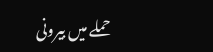حملے میں بیرونی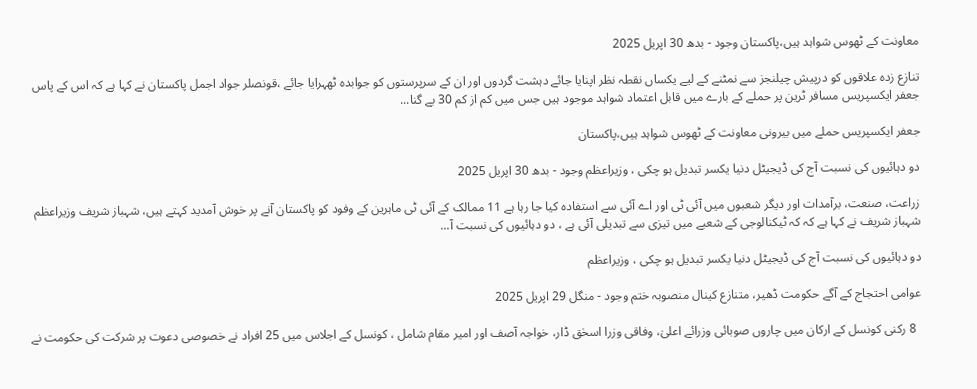معاونت کے ٹھوس شواہد ہیں،پاکستان وجود - بدھ 30 اپریل 2025

تنازع زدہ علاقوں کو درپیش چیلنجز سے نمٹنے کے لیے یکساں نقطہ نظر اپنایا جائے دہشت گردوں اور ان کے سرپرستوں کو جوابدہ ٹھہرایا جائے ،قونصلر جواد اجمل پاکستان نے کہا ہے کہ اس کے پاس جعفر ایکسپریس مسافر ٹرین پر حملے کے بارے میں قابل اعتماد شواہد موجود ہیں جس میں کم از کم 30 بے گنا...

جعفر ایکسپریس حملے میں بیرونی معاونت کے ٹھوس شواہد ہیں،پاکستان

دو دہائیوں کی نسبت آج کی ڈیجیٹل دنیا یکسر تبدیل ہو چکی ، وزیراعظم وجود - بدھ 30 اپریل 2025

زراعت، صنعت، برآمدات اور دیگر شعبوں میں آئی ٹی اور اے آئی سے استفادہ کیا جا رہا ہے 11 ممالک کے آئی ٹی ماہرین کے وفود کو پاکستان آنے پر خوش آمدید کہتے ہیں، شہباز شریف وزیراعظم شہباز شریف نے کہا ہے کہ کہ ٹیکنالوجی کے شعبے میں تیزی سے تبدیلی آئی ہے ، دو دہائیوں کی نسبت آ...

دو دہائیوں کی نسبت آج کی ڈیجیٹل دنیا یکسر تبدیل ہو چکی ، وزیراعظم

عوامی احتجاج کے آگے حکومت ڈھیر، متنازع کینال منصوبہ ختم وجود - منگل 29 اپریل 2025

  8 رکنی کونسل کے ارکان میں چاروں صوبائی وزرائے اعلیٰ، وفاقی وزرا اسحٰق ڈار، خواجہ آصف اور امیر مقام شامل ، کونسل کے اجلاس میں 25 افراد نے خصوصی دعوت پر شرکت کی حکومت نے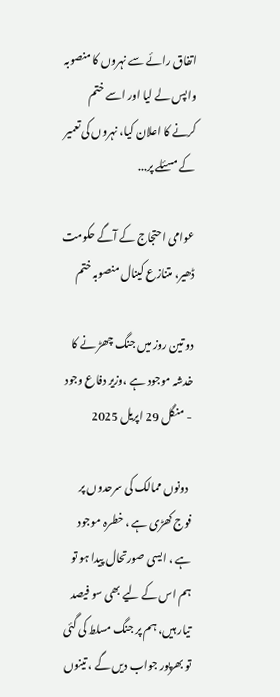اتفاق رائے سے نہروں کا منصوبہ واپس لے لیا اور اسے ختم کرنے کا اعلان کیا، نہروں کی تعمیر کے مسئلے پر...

عوامی احتجاج کے آگے حکومت ڈھیر، متنازع کینال منصوبہ ختم

دو تین روز میں جنگ چھڑ نے کا خدشہ موجود ہے ،وزیر دفاع وجود - منگل 29 اپریل 2025

  دونوں ممالک کی سرحدوں پر فوج کھڑی ہے ، خطرہ موجود ہے ، ایسی صورتحال پیدا ہو تو ہم اس کے لیے بھی سو فیصد تیار ہیں، ہم پر جنگ مسلط کی گئی تو بھرپور جواب دیں گے ، تینوں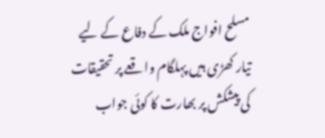مسلح افواج ملک کے دفاع کے لیے تیار کھڑی ہیں پہلگام واقعے پر تحقیقات کی پیشکش پر بھارت کا کوئی جواب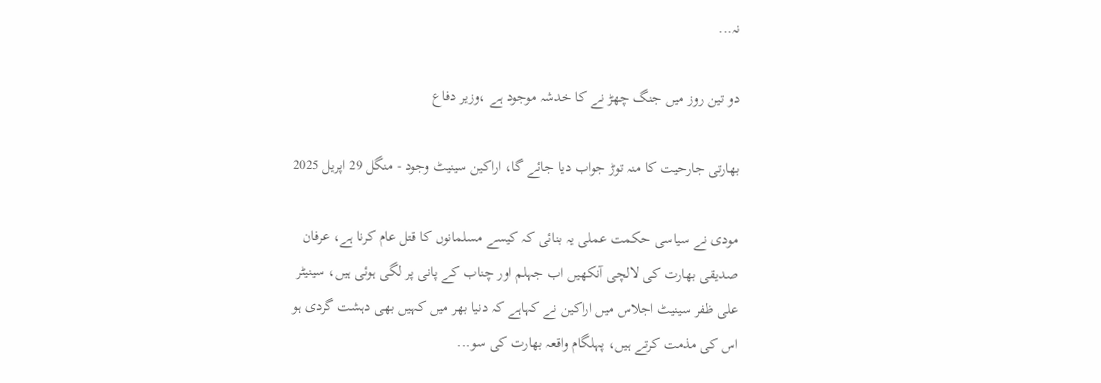نہ...

دو تین روز میں جنگ چھڑ نے کا خدشہ موجود ہے ،وزیر دفاع

بھارتی جارحیت کا منہ توڑ جواب دیا جائے گا، اراکین سینیٹ وجود - منگل 29 اپریل 2025

مودی نے سیاسی حکمت عملی یہ بنائی کہ کیسے مسلمانوں کا قتل عام کرنا ہے، عرفان صدیقی بھارت کی لالچی آنکھیں اب جہلم اور چناب کے پانی پر لگی ہوئی ہیں، سینیٹر علی ظفر سینیٹ اجلاس میں اراکین نے کہاہے کہ دنیا بھر میں کہیں بھی دہشت گردی ہو اس کی مذمت کرتے ہیں، پہلگام واقعہ بھارت کی سو...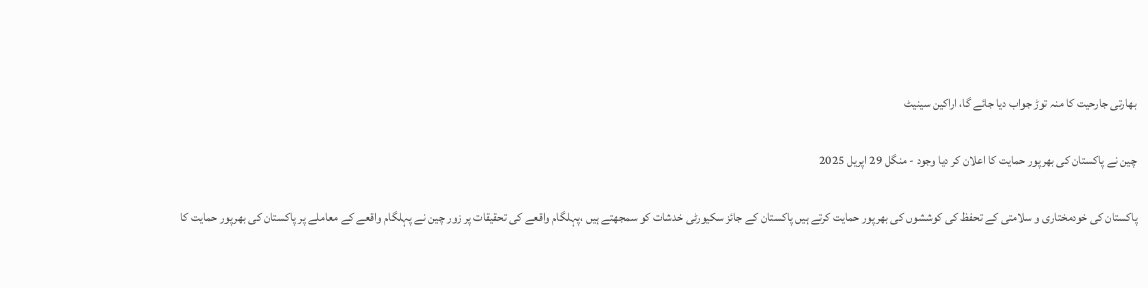بھارتی جارحیت کا منہ توڑ جواب دیا جائے گا، اراکین سینیٹ

چین نے پاکستان کی بھرپور حمایت کا اعلان کر دیا وجود - منگل 29 اپریل 2025

پاکستان کی خودمختاری و سلامتی کے تحفظ کی کوششوں کی بھرپور حمایت کرتے ہیں پاکستان کے جائز سکیورٹی خدشات کو سمجھتے ہیں ،پہلگام واقعے کی تحقیقات پر زور چین نے پہلگام واقعے کے معاملے پر پاکستان کی بھرپور حمایت کا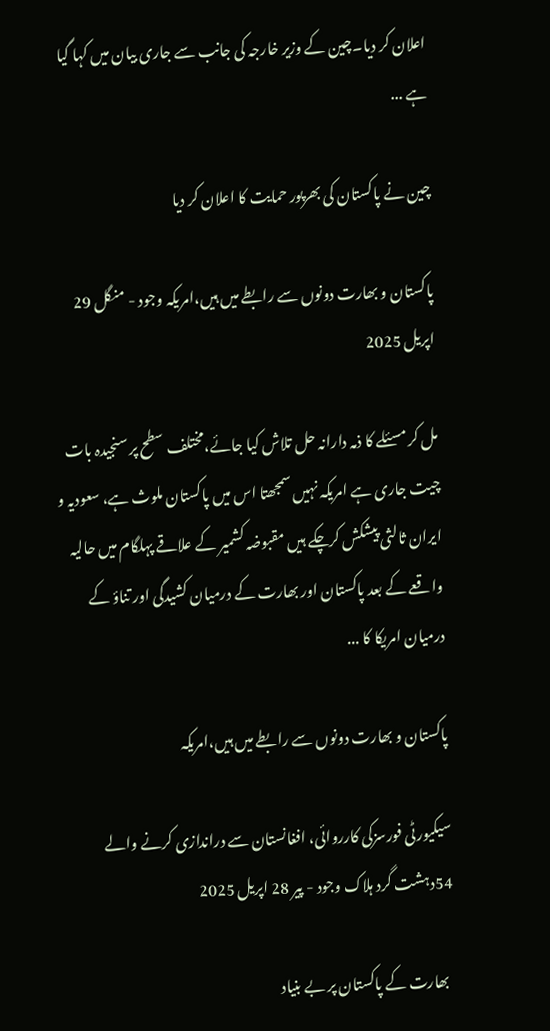اعلان کر دیا۔چین کے وزیر خارجہ کی جانب سے جاری بیان میں کہا گیا ہے ...

چین نے پاکستان کی بھرپور حمایت کا اعلان کر دیا

پاکستان و بھارت دونوں سے رابطے میں ہیں،امریکہ وجود - منگل 29 اپریل 2025

مل کر مسئلے کا ذمہ دارانہ حل تلاش کیا جائے،مختلف سطح پر سنجیدہ بات چیت جاری ہے امریکہ نہیں سمجھتا اس میں پاکستان ملوث ہے، سعودیہ و ایران ثالثی پیشکش کرچکے ہیں مقبوضہ کشمیر کے علاقے پہلگام میں حالیہ واقعے کے بعد پاکستان اور بھارت کے درمیان کشیدگی اور تناؤ کے درمیان امریکا کا ...

پاکستان و بھارت دونوں سے رابطے میں ہیں،امریکہ

سیکیورٹی فورسزکی کارروائی، افغانستان سے دراندازی کرنے والے 54دہشت گرد ہلاک وجود - پیر 28 اپریل 2025

  بھارت کے پاکستان پر بے بنیاد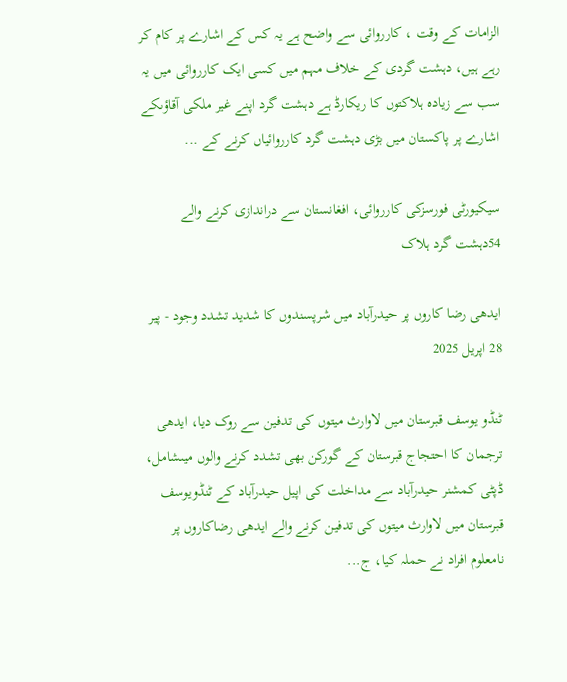الزامات کے وقت ، کارروائی سے واضح ہے یہ کس کے اشارے پر کام کر رہے ہیں، دہشت گردی کے خلاف مہم میں کسی ایک کارروائی میں یہ سب سے زیادہ ہلاکتوں کا ریکارڈ ہے دہشت گرد اپنے غیر ملکی آقاؤںکے اشارے پر پاکستان میں بڑی دہشت گرد کارروائیاں کرنے کے ...

سیکیورٹی فورسزکی کارروائی، افغانستان سے دراندازی کرنے والے 54دہشت گرد ہلاک

ایدھی رضا کاروں پر حیدرآباد میں شرپسندوں کا شدید تشدد وجود - پیر 28 اپریل 2025

ٹنڈو یوسف قبرستان میں لاوارث میتوں کی تدفین سے روک دیا، ایدھی ترجمان کا احتجاج قبرستان کے گورکن بھی تشدد کرنے والوں میںشامل، ڈپٹی کمشنر حیدرآباد سے مداخلت کی اپیل حیدرآباد کے ٹنڈویوسف قبرستان میں لاوارث میتوں کی تدفین کرنے والے ایدھی رضاکاروں پر نامعلوم افراد نے حملہ کیا، ج...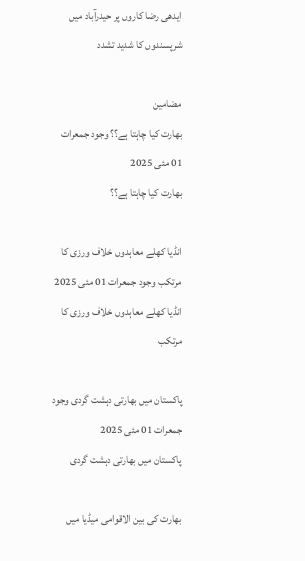ایدھی رضا کاروں پر حیدرآباد میں شرپسندوں کا شدید تشدد

مضامین
بھارت کیا چاہتا ہے؟؟ وجود جمعرات 01 مئی 2025
بھارت کیا چاہتا ہے؟؟

انڈیا کھلے معاہدوں خلاف ورزی کا مرتکب وجود جمعرات 01 مئی 2025
انڈیا کھلے معاہدوں خلاف ورزی کا مرتکب

پاکستان میں بھارتی دہشت گردی وجود جمعرات 01 مئی 2025
پاکستان میں بھارتی دہشت گردی

بھارت کی بین الاقوامی میڈیا میں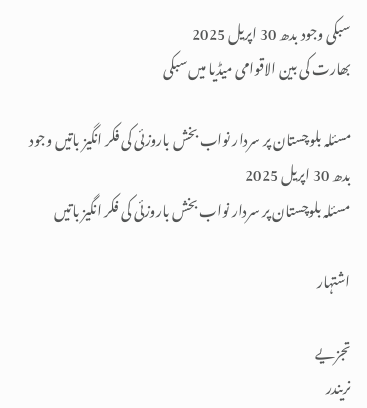سبکی وجود بدھ 30 اپریل 2025
بھارت کی بین الاقوامی میڈیا میں سبکی

مسئلہ بلوچستان پر سردار نواب بخش باروزئی کی فکر انگیز باتیں وجود بدھ 30 اپریل 2025
مسئلہ بلوچستان پر سردار نواب بخش باروزئی کی فکر انگیز باتیں

اشتہار

تجزیے
نریندر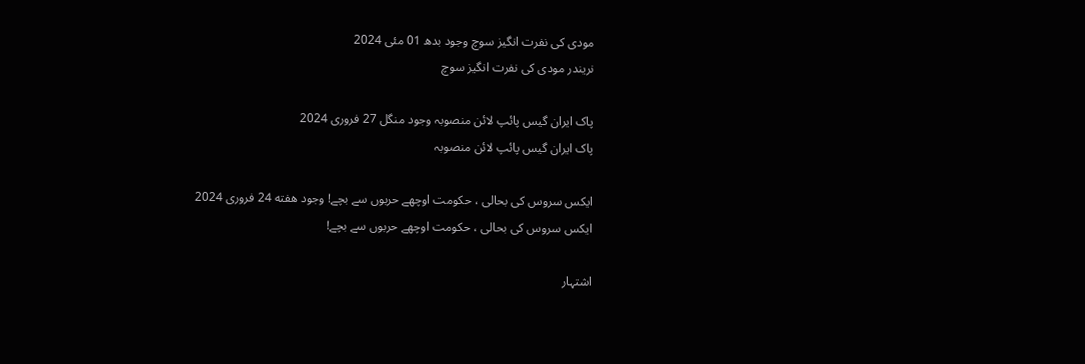مودی کی نفرت انگیز سوچ وجود بدھ 01 مئی 2024
نریندر مودی کی نفرت انگیز سوچ

پاک ایران گیس پائپ لائن منصوبہ وجود منگل 27 فروری 2024
پاک ایران گیس پائپ لائن منصوبہ

ایکس سروس کی بحالی ، حکومت اوچھے حربوں سے بچے! وجود هفته 24 فروری 2024
ایکس سروس کی بحالی ، حکومت اوچھے حربوں سے بچے!

اشتہار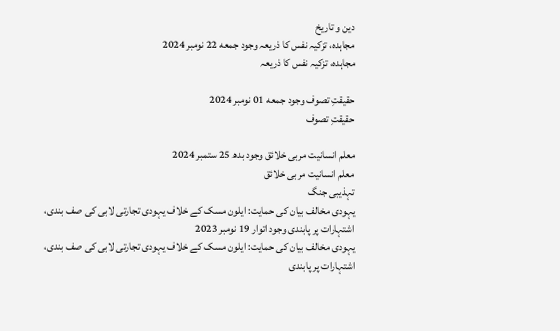دین و تاریخ
مجاہدہ، تزکیہ نفس کا ذریعہ وجود جمعه 22 نومبر 2024
مجاہدہ، تزکیہ نفس کا ذریعہ

حقیقتِ تصوف وجود جمعه 01 نومبر 2024
حقیقتِ تصوف

معلم انسانیت مربی خلائق وجود بدھ 25 ستمبر 2024
معلم انسانیت مربی خلائق
تہذیبی جنگ
یہودی مخالف بیان کی حمایت: ایلون مسک کے خلاف یہودی تجارتی لابی کی صف بندی، اشتہارات پر پابندی وجود اتوار 19 نومبر 2023
یہودی مخالف بیان کی حمایت: ایلون مسک کے خلاف یہودی تجارتی لابی کی صف بندی، اشتہارات پر پابندی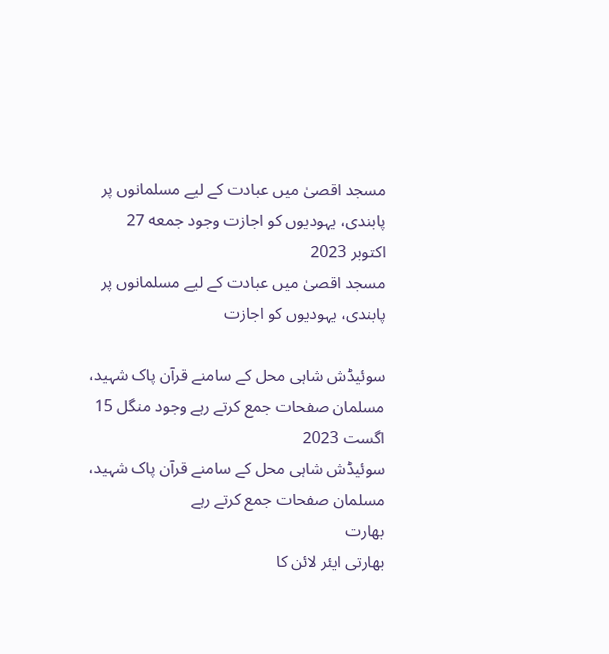مسجد اقصیٰ میں عبادت کے لیے مسلمانوں پر پابندی، یہودیوں کو اجازت وجود جمعه 27 اکتوبر 2023
مسجد اقصیٰ میں عبادت کے لیے مسلمانوں پر پابندی، یہودیوں کو اجازت

سوئیڈش شاہی محل کے سامنے قرآن پاک شہید، مسلمان صفحات جمع کرتے رہے وجود منگل 15 اگست 2023
سوئیڈش شاہی محل کے سامنے قرآن پاک شہید، مسلمان صفحات جمع کرتے رہے
بھارت
بھارتی ایئر لائن کا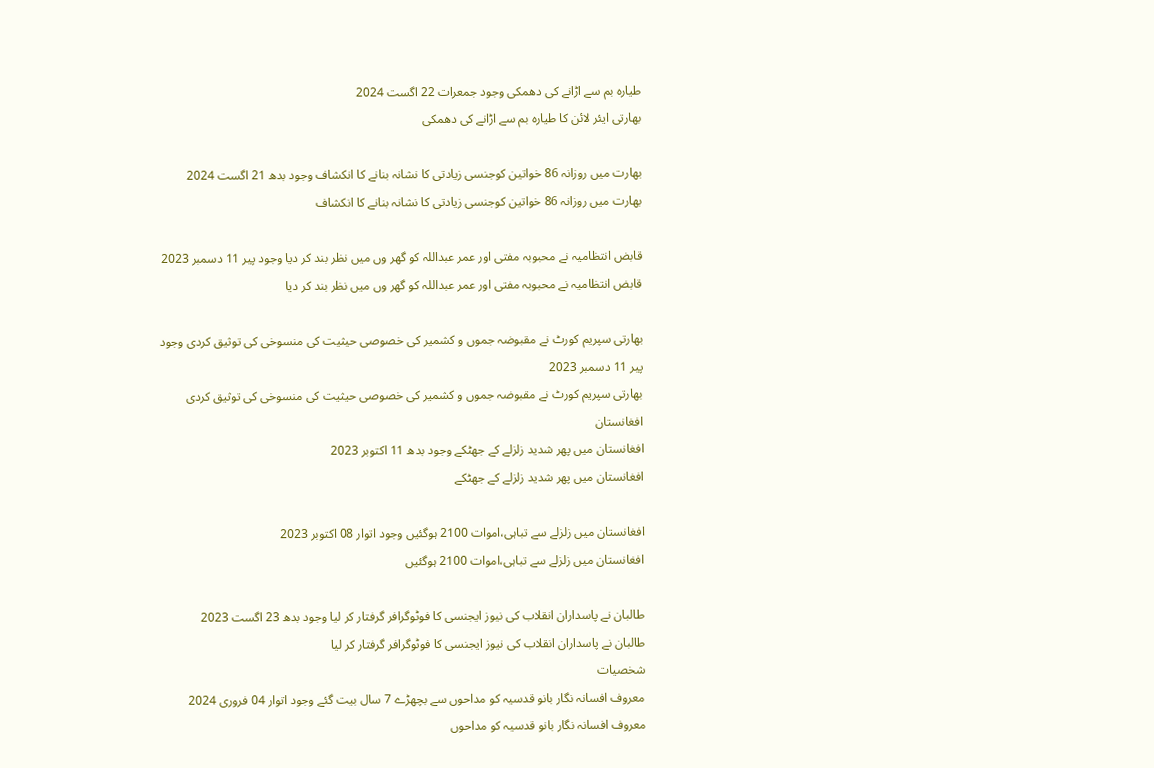طیارہ بم سے اڑانے کی دھمکی وجود جمعرات 22 اگست 2024
بھارتی ایئر لائن کا طیارہ بم سے اڑانے کی دھمکی

بھارت میں روزانہ 86 خواتین کوجنسی زیادتی کا نشانہ بنانے کا انکشاف وجود بدھ 21 اگست 2024
بھارت میں روزانہ 86 خواتین کوجنسی زیادتی کا نشانہ بنانے کا انکشاف

قابض انتظامیہ نے محبوبہ مفتی اور عمر عبداللہ کو گھر وں میں نظر بند کر دیا وجود پیر 11 دسمبر 2023
قابض انتظامیہ نے محبوبہ مفتی اور عمر عبداللہ کو گھر وں میں نظر بند کر دیا

بھارتی سپریم کورٹ نے مقبوضہ جموں و کشمیر کی خصوصی حیثیت کی منسوخی کی توثیق کردی وجود پیر 11 دسمبر 2023
بھارتی سپریم کورٹ نے مقبوضہ جموں و کشمیر کی خصوصی حیثیت کی منسوخی کی توثیق کردی
افغانستان
افغانستان میں پھر شدید زلزلے کے جھٹکے وجود بدھ 11 اکتوبر 2023
افغانستان میں پھر شدید زلزلے کے جھٹکے

افغانستان میں زلزلے سے تباہی،اموات 2100 ہوگئیں وجود اتوار 08 اکتوبر 2023
افغانستان میں زلزلے سے تباہی،اموات 2100 ہوگئیں

طالبان نے پاسداران انقلاب کی نیوز ایجنسی کا فوٹوگرافر گرفتار کر لیا وجود بدھ 23 اگست 2023
طالبان نے پاسداران انقلاب کی نیوز ایجنسی کا فوٹوگرافر گرفتار کر لیا
شخصیات
معروف افسانہ نگار بانو قدسیہ کو مداحوں سے بچھڑے 7 سال بیت گئے وجود اتوار 04 فروری 2024
معروف افسانہ نگار بانو قدسیہ کو مداحوں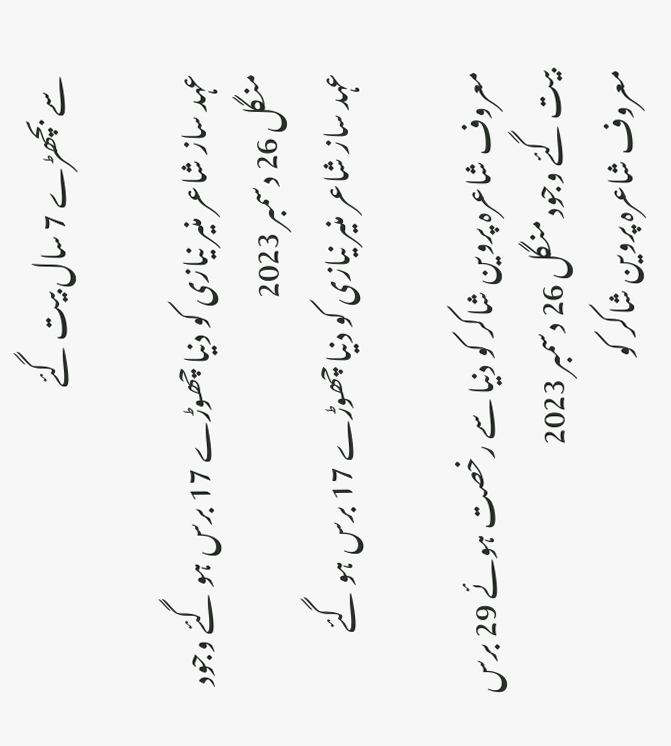سے بچھڑے 7 سال بیت گئے

عہد ساز شاعر منیر نیازی کو دنیا چھوڑے 17 برس ہو گئے وجود منگل 26 دسمبر 2023
عہد ساز شاعر منیر نیازی کو دنیا چھوڑے 17 برس ہو گئے

معروف شاعرہ پروین شاکر کو دنیا سے رخصت ہوئے 29 برس بیت گئے وجود منگل 26 دسمبر 2023
معروف شاعرہ پروین شاکر کو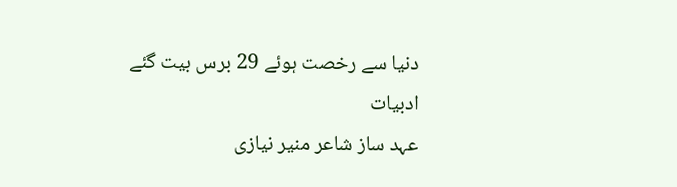دنیا سے رخصت ہوئے 29 برس بیت گئے
ادبیات
عہد ساز شاعر منیر نیازی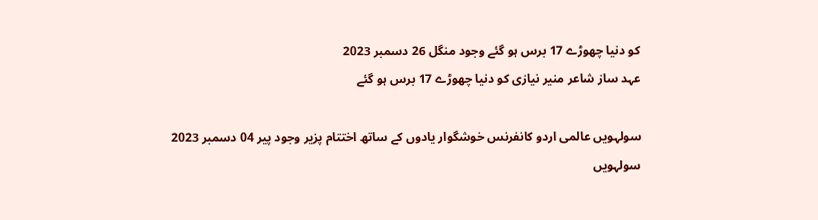کو دنیا چھوڑے 17 برس ہو گئے وجود منگل 26 دسمبر 2023
عہد ساز شاعر منیر نیازی کو دنیا چھوڑے 17 برس ہو گئے

سولہویں عالمی اردو کانفرنس خوشگوار یادوں کے ساتھ اختتام پزیر وجود پیر 04 دسمبر 2023
سولہویں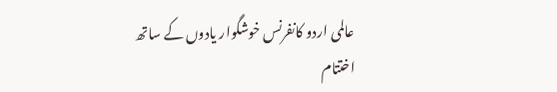عالمی اردو کانفرنس خوشگوار یادوں کے ساتھ اختتام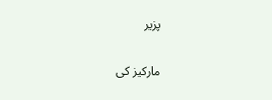پزیر

مارکیز کی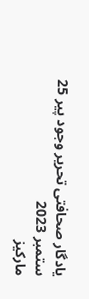یادگار صحافتی تحریر وجود پیر 25 ستمبر 2023
مارکیز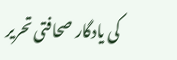کی یادگار صحافتی تحریر